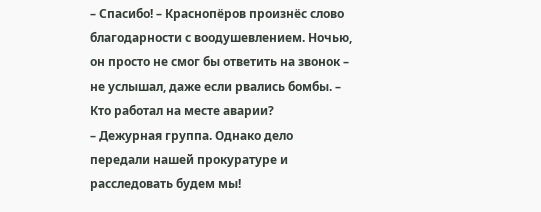– Спасибо! – Краснопёров произнёс слово благодарности с воодушевлением. Ночью, он просто не смог бы ответить на звонок – не услышал, даже если рвались бомбы. – Кто работал на месте аварии?
– Дежурная группа. Однако дело передали нашей прокуратуре и расследовать будем мы!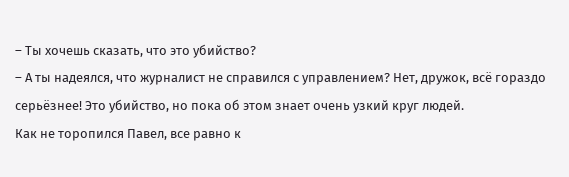– Ты хочешь сказать, что это убийство?
– А ты надеялся, что журналист не справился с управлением? Нет, дружок, всё гораздо серьёзнее! Это убийство, но пока об этом знает очень узкий круг людей.
Как не торопился Павел, все равно к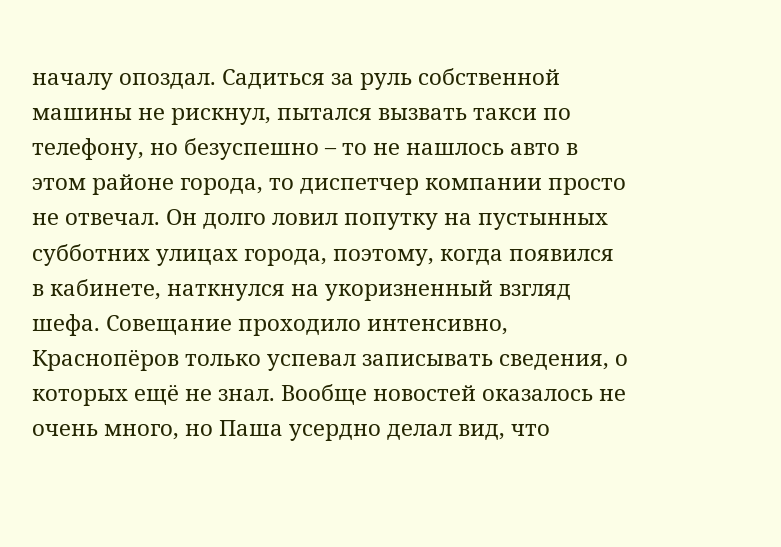началу опоздал. Садиться за руль собственной машины не рискнул, пытался вызвать такси по телефону, но безуспешно – то не нашлось авто в этом районе города, то диспетчер компании просто не отвечал. Он долго ловил попутку на пустынных субботних улицах города, поэтому, когда появился в кабинете, наткнулся на укоризненный взгляд шефа. Совещание проходило интенсивно, Краснопёров только успевал записывать сведения, о которых ещё не знал. Вообще новостей оказалось не очень много, но Паша усердно делал вид, что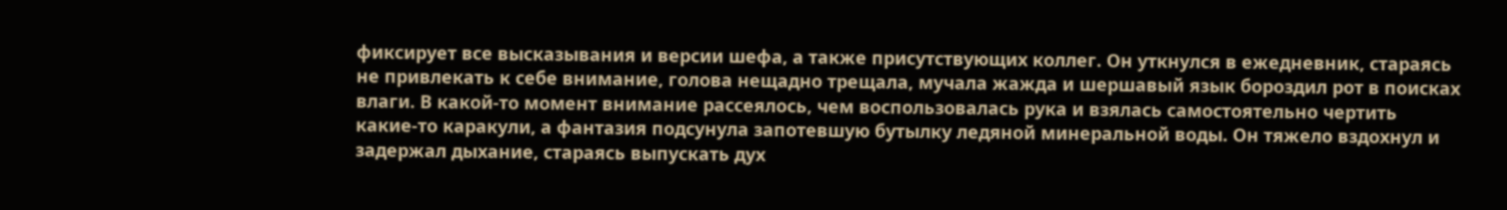фиксирует все высказывания и версии шефа, а также присутствующих коллег. Он уткнулся в ежедневник, стараясь не привлекать к себе внимание, голова нещадно трещала, мучала жажда и шершавый язык бороздил рот в поисках влаги. В какой-то момент внимание рассеялось, чем воспользовалась рука и взялась самостоятельно чертить какие-то каракули, а фантазия подсунула запотевшую бутылку ледяной минеральной воды. Он тяжело вздохнул и задержал дыхание, стараясь выпускать дух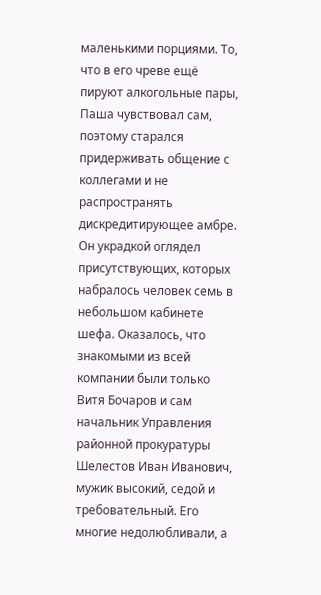маленькими порциями. То, что в его чреве ещё пируют алкогольные пары, Паша чувствовал сам, поэтому старался придерживать общение с коллегами и не распространять дискредитирующее амбре. Он украдкой оглядел присутствующих, которых набралось человек семь в небольшом кабинете шефа. Оказалось, что знакомыми из всей компании были только Витя Бочаров и сам начальник Управления районной прокуратуры Шелестов Иван Иванович, мужик высокий, седой и требовательный. Его многие недолюбливали, а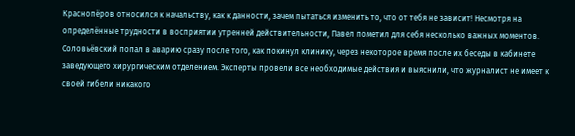Краснопёров относился к начальству, как к данности, зачем пытаться изменить то, что от тебя не зависит! Несмотря на определённые трудности в восприятии утренней действительности, Павел пометил для себя несколько важных моментов. Соловьёвский попал в аварию сразу после того, как покинул клинику, через некоторое время после их беседы в кабинете заведующего хирургическим отделением. Эксперты провели все необходимые действия и выяснили, что журналист не имеет к своей гибели никакого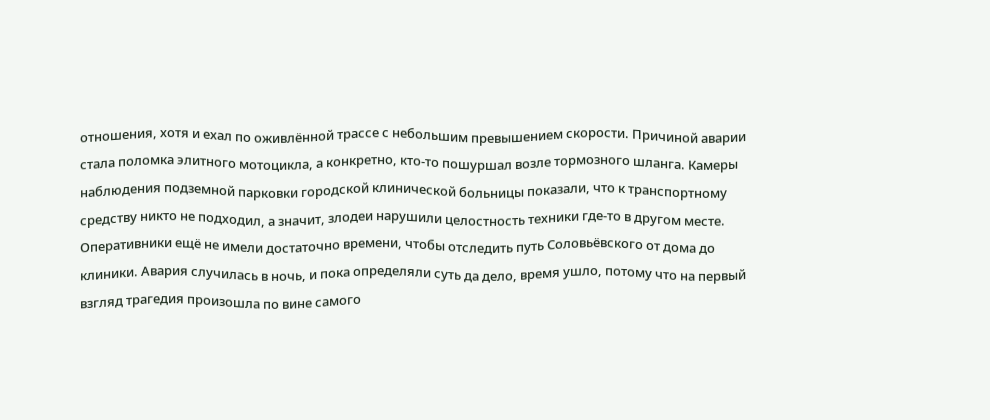отношения, хотя и ехал по оживлённой трассе с небольшим превышением скорости. Причиной аварии стала поломка элитного мотоцикла, а конкретно, кто-то пошуршал возле тормозного шланга. Камеры наблюдения подземной парковки городской клинической больницы показали, что к транспортному средству никто не подходил, а значит, злодеи нарушили целостность техники где-то в другом месте. Оперативники ещё не имели достаточно времени, чтобы отследить путь Соловьёвского от дома до клиники. Авария случилась в ночь, и пока определяли суть да дело, время ушло, потому что на первый взгляд трагедия произошла по вине самого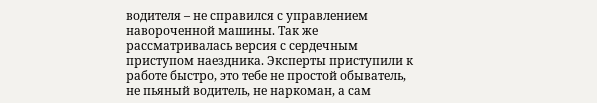водителя – не справился с управлением навороченной машины. Так же рассматривалась версия с сердечным приступом наездника. Эксперты приступили к работе быстро, это тебе не простой обыватель, не пьяный водитель, не наркоман, а сам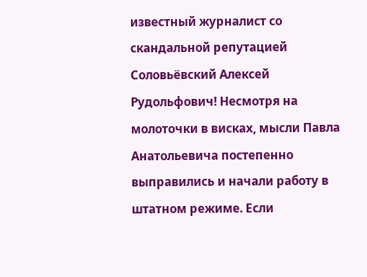известный журналист со скандальной репутацией Соловьёвский Алексей Рудольфович! Несмотря на молоточки в висках, мысли Павла Анатольевича постепенно выправились и начали работу в штатном режиме. Если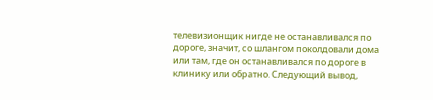телевизионщик нигде не останавливался по дороге, значит, со шлангом поколдовали дома или там, где он останавливался по дороге в клинику или обратно. Следующий вывод,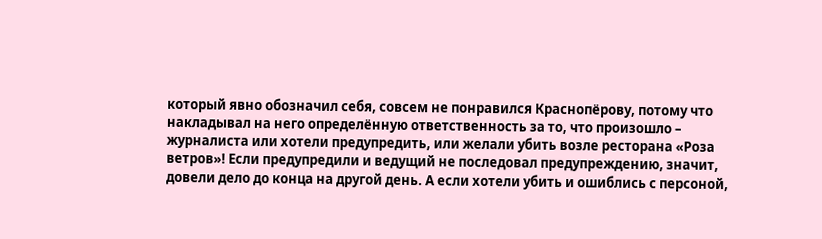который явно обозначил себя, совсем не понравился Краснопёрову, потому что накладывал на него определённую ответственность за то, что произошло – журналиста или хотели предупредить, или желали убить возле ресторана «Роза ветров»! Если предупредили и ведущий не последовал предупреждению, значит, довели дело до конца на другой день. А если хотели убить и ошиблись с персоной,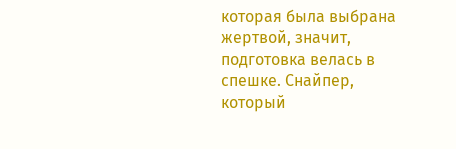которая была выбрана жертвой, значит, подготовка велась в спешке. Снайпер, который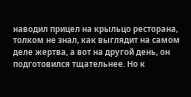наводил прицел на крыльцо ресторана, толком не знал, как выглядит на самом деле жертва, а вот на другой день, он подготовился тщательнее. Но к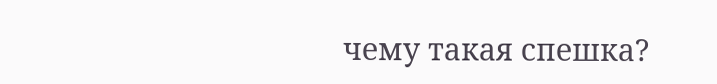чему такая спешка?